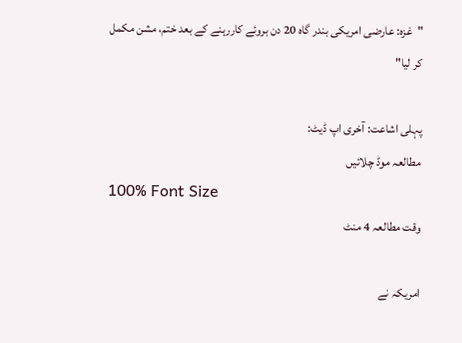"غزہ: عارضی امریکی بندر گاہ 20 دن بروئے کاررہنے کے بعد ختم، مشن مکمل کر لیا"

پہلی اشاعت: آخری اپ ڈیٹ:
مطالعہ موڈ چلائیں
100% Font Size
وقت مطالعہ 4 منٹ

امریکہ نے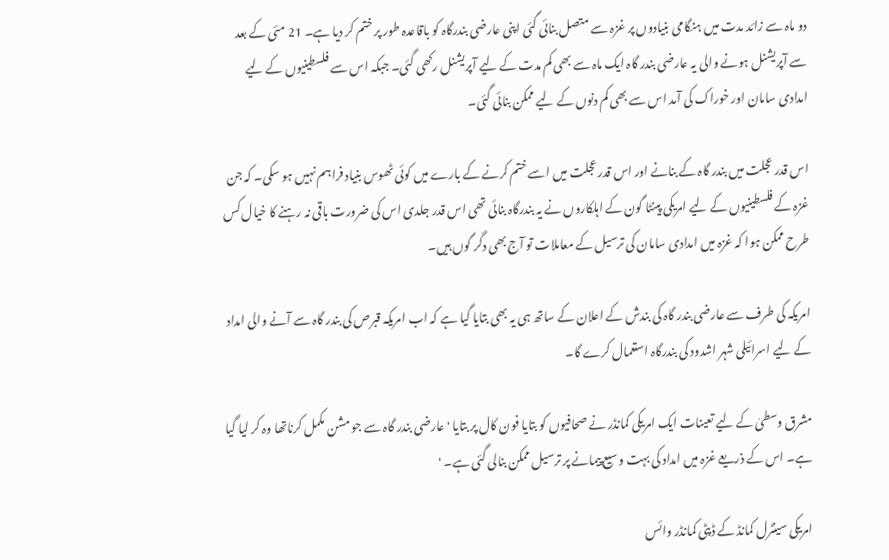دو ماہ سے زائد مدت میں ہنگامی بنیادوں پر غزہ سے متصل بنائی گئی اپنی عارضی بندرگاہ کو باقاعدہ طور پر ختم کر دیا ہے۔ 21 مئی کے بعد سے آپریشنل ہونے والی یہ عارضی بندر گاہ ایک ماہ سے بھی کم مدت کے لیے آپریشنل رکھی گئی۔ جبکہ اس سے فلسطینیوں کے لیے امدادی سامان اور خوراک کی آمد اس سے بھی کم دنوں کے لیے ممکن بنائی گئی۔

اس قدر عجلت میں بندر گاہ کے بنانے اور اس قدر عجلت میں اسے ختم کرنے کے بارے میں کوئی ٹھوس بنیاد فراہم نہیں ہو سکی۔ کہ جن غزہ کے فلسطینیوں کے لیے امریکی پینٹا گون کے اہلکاروں نے یہ بندرگاہ بنائی تھی اس قدر جلدی اس کی ضرورت باقی نہ رہنے کا خیال کس طرح ممکن ہوا کہ غزہ میں امدادی سامان کی ترسیل کے معاملات تو آج بھی دگر گوں ہیں۔

امریکہ کی طرف سے عارضی بندر گاہ کی بندش کے اعلان کے ساتھ ہی یہ بھی بتایا گیا ہے کہ اب امریکہ قبرص کی بندر گاہ سے آنے والی امداد کے لیے اسرائیلی شہر اشدود کی بندرگاہ استعمال کرے گا۔

مشرق وسطیٰ کے لیے تعینات ایک امریکی کمانڈر نے صحافیوں کو بتایا فون کال پر بتایا ' عارضی بندر گاہ سے جو مشن مکمل کرناتھا وہ کر لیا گیا ہے۔ اس کے ذریعے غزہ میں امداد کی بہت وسیع پیمانے پر ترسیل ممکن بنالی گئی ہے۔ '

امریکی سینٹرل کمانڈ کے ڈپٹی کمانڈر وائس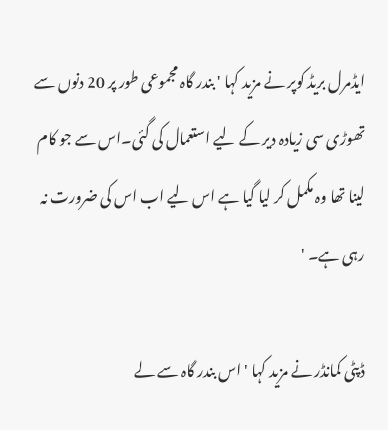ایڈمرل بریڈ کوپر نے مزید کہا ' بندر گاہ مجموعی طور پر 20 دنوں سے تھوڑی سی زیادہ دیر کے لیے استعمال کی گئی۔اس سے جو کام لینا تھا وہ مکمل کر لیا گیا ہے اس لیے اب اس کی ضرورت نہ رہی ہے۔ '

ڈپٹی کمانڈر نے مزید کہا ' اس بندر گاہ سے لے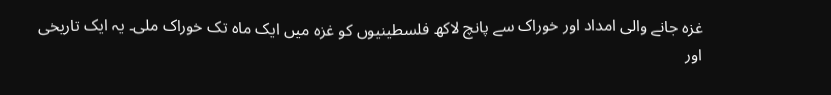غزہ جانے والی امداد اور خوراک سے پانچ لاکھ فلسطینیوں کو غزہ میں ایک ماہ تک خوراک ملی۔ یہ ایک تاریخی اور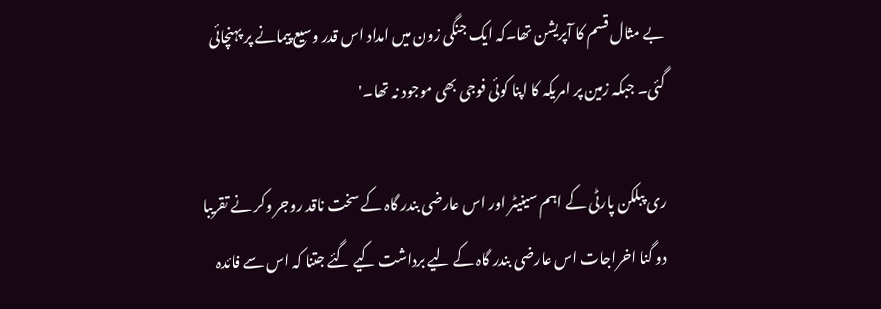بے مثال قسم کا آپریشن تھا۔کہ ایک جنگی زون میں امداد اس قدر وسیع پیمانے پر پہنچائی گئی۔ جبکہ زمین پر امریکہ کا اپنا کوئی فوجی بھی موجود نہ تھا۔'

ری پبلکن پارٹی کے اہم سینیٹر اور اس عارضی بندر گاہ کے سخت ناقد روجر وکر نے تقریبا دو گنا اخراجات اس عارضی بندر گاہ کے لیے برداشت کیے گئے جتنا کہ اس سے فائدہ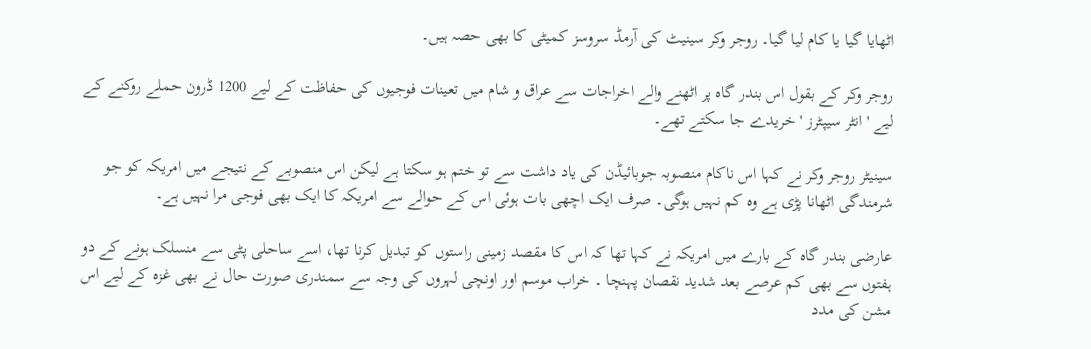اٹھایا گیا یا کام لیا گیا۔ روجر وکر سینیٹ کی آرمڈ سروسز کمیٹی کا بھی حصہ ہیں۔

روجر وکر کے بقول اس بندر گاہ پر اٹھنے والے اخراجات سے عراق و شام میں تعینات فوجیوں کی حفاظت کے لیے 1200 ڈرون حملے روکنے کے لیے ' انٹر سیپٹرز ' خریدے جا سکتے تھے۔

سینیٹر روجر وکر نے کہا اس ناکام منصوبہ جوبائیڈن کی یاد داشت سے تو ختم ہو سکتا ہے لیکن اس منصوبے کے نتیجے میں امریکہ کو جو شرمندگی اٹھانا پڑی ہے وہ کم نہیں ہوگی۔ صرف ایک اچھی بات ہوئی اس کے حوالے سے امریکہ کا ایک بھی فوجی مرا نہیں ہے۔

عارضی بندر گاہ کے بارے میں امریکہ نے کہا تھا کہ اس کا مقصد زمینی راستوں کو تبدیل کرنا تھا، اسے ساحلی پٹی سے منسلک ہونے کے دو ہفتوں سے بھی کم عرصے بعد شدید نقصان پہنچا ۔ خراب موسم اور اونچی لہروں کی وجہ سے سمندری صورت حال نے بھی غزہ کے لیے اس مشن کی مدد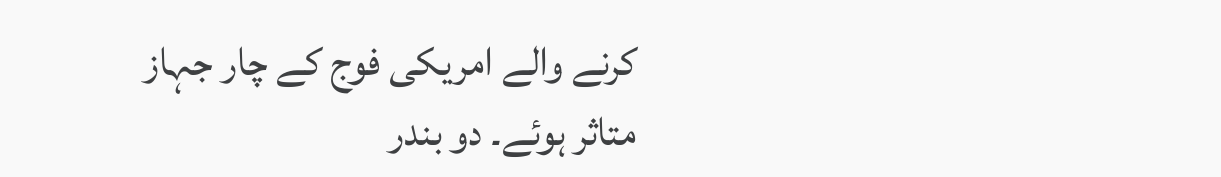کرنے والے امریکی فوج کے چار جہاز متاثر ہوئے۔ دو بندر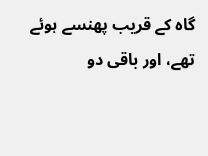گاہ کے قریب پھنسے ہوئے تھے، اور باقی دو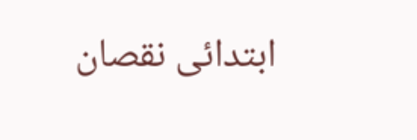ابتدائی نقصان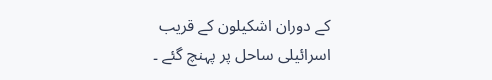کے دوران اشکیلون کے قریب اسرائیلی ساحل پر پہنچ گئے ۔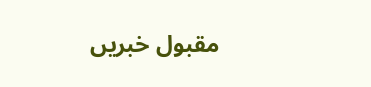مقبول خبریں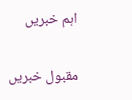اہم خبریں

مقبول خبریں